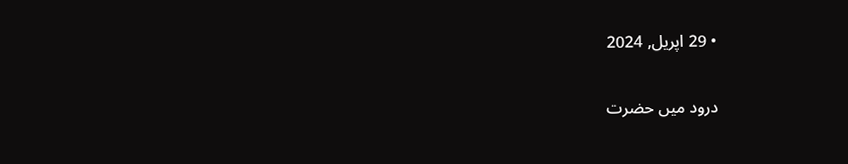• 29 اپریل, 2024

درود میں حضرت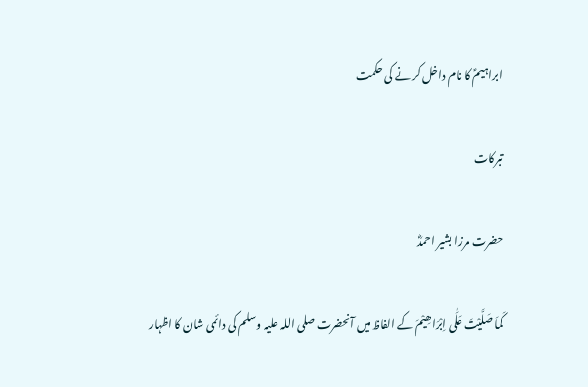ابراہیمؑ کا نام داخل کر نے کی حکمت

تبرکات

حضرت مرزا بشیر احمدؓ

کَماَ صَلَّیْتَ عَلَٰی اِبْرَاھِیْمَ کے الفاظ میں آنحضرت صلی اللہ علیہ وسلم کی دائمی شان کا اظہار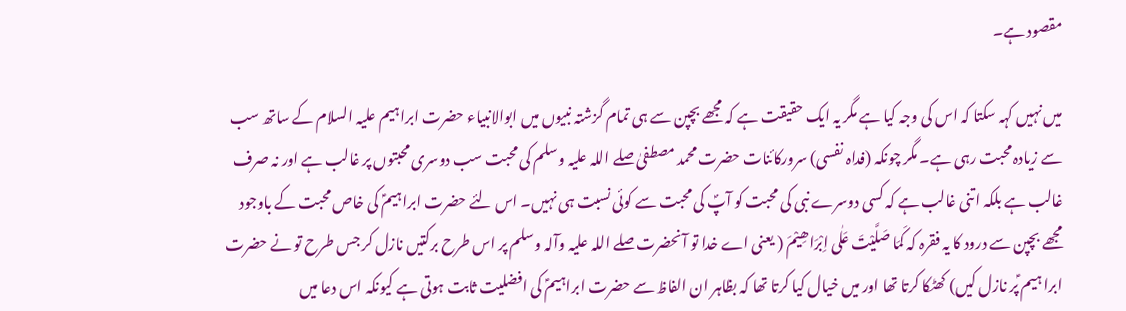مقصود ہے۔

میں نہیں کہہ سکتا کہ اس کی وجہ کیا ہے مگر یہ ایک حقیقت ہے کہ مجھے بچپن سے ہی تمام گزشتہ نبیوں میں ابوالانبیاء حضرت ابراہیم علیہ السلام کے ساتھ سب سے زیادہ محبت رہی ہے۔ مگر چونکہ (فداہ نفسی) سرورکائنات حضرت محمد مصطفیٰ صلے اللہ علیہ وسلم کی محبت سب دوسری محبتوں پر غالب ہے اور نہ صرف غالب ہے بلکہ اتنی غالب ہے کہ کسی دوسرے نبی کی محبت کو آپؐ کی محبت سے کوئی نسبت ہی نہیں۔ اس لئے حضرت ابراہیمؑ کی خاص محبت کے باوجود مجھے بچپن سے درود کا یہ فقرہ کہ کَمَا صَلَّیْتَ عَلٰی اِبْرَاھِیْمَ ( یعنی اے خدا تو آنحضرت صلے اللہ علیہ وآلہ وسلم پر اس طرح برکتیں نازل کر جس طرح تو نے حضرت ابرا ہیم ؑپر نازل کیں) کھٹکا کرتا تھا اور میں خیال کیا کرتا تھا کہ بظاہر ان الفاظ سے حضرت ابراہیمؑ کی افضلیت ثابت ہوتی ہے کیونکہ اس دعا میں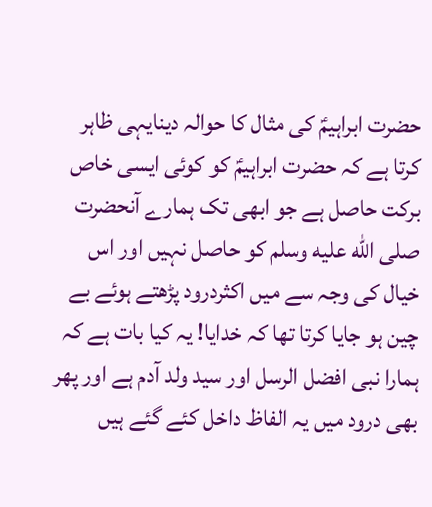حضرت ابراہیمؑ کی مثال کا حوالہ دینایہی ظاہر کرتا ہے کہ حضرت ابراہیمؑ کو کوئی ایسی خاص برکت حاصل ہے جو ابھی تک ہمارے آنحضرت صلى الله عليه وسلم کو حاصل نہیں اور اس خیال کی وجہ سے میں اکثردرود پڑھتے ہوئے بے چین ہو جایا کرتا تھا کہ خدایا! یہ کیا بات ہے کہ ہمارا نبی افضل الرسل اور سید ولد آدم ہے اور پھر بھی درود میں یہ الفاظ داخل کئے گئے ہیں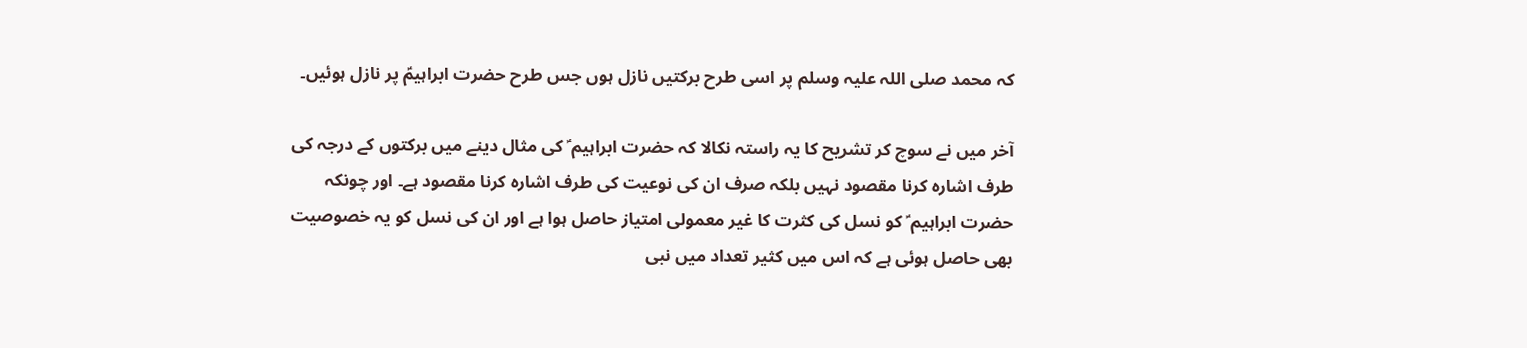کہ محمد صلی اللہ علیہ وسلم پر اسی طرح برکتیں نازل ہوں جس طرح حضرت ابراہیمؑ پر نازل ہوئیں۔

آخر میں نے سوچ کر تشریح کا یہ راستہ نکالا کہ حضرت ابراہیم ؑ کی مثال دینے میں برکتوں کے درجہ کی طرف اشارہ کرنا مقصود نہیں بلکہ صرف ان کی نوعیت کی طرف اشارہ کرنا مقصود ہے۔ اور چونکہ حضرت ابراہیم ؑ کو نسل کی کثرت کا غیر معمولی امتیاز حاصل ہوا ہے اور ان کی نسل کو یہ خصوصیت بھی حاصل ہوئی ہے کہ اس میں کثیر تعداد میں نبی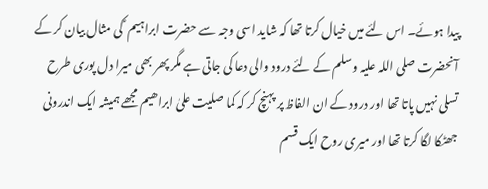پیدا ہوئے۔ اس لئے میں خیال کرتا تھا کہ شاید اسی وجہ سے حضرت ابراہیم ؑ کی مثال بیان کر کے آنحضرت صلی اللہ علیہ وسلم کے لئے درود والی دعا کی جاتی ہے مگر پھر بھی میرا دل پوری طرح تسلی نہیں پاتا تھا اور درود کے ان الفاظ پر پہنچ کر کہ کما صلیت علیٰ ابراھیم مجھے ہمیشہ ایک اندرونی جھٹکا لگا کرتا تھا اور میری روح ایک قسم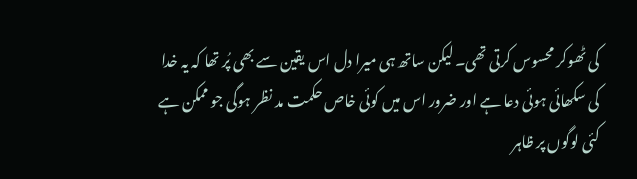کی ٹھوکر محسوس کرتی تھی۔ لیکن ساتھ ہی میرا دل اس یقین سے بھی پُر تھا کہ یہ خدا کی سکھائی ہوئی دعا ہے اور ضرور اس میں کوئی خاص حکمت مد نظر ہوگی جو ممکن ہے کئی لوگوں پر ظاہر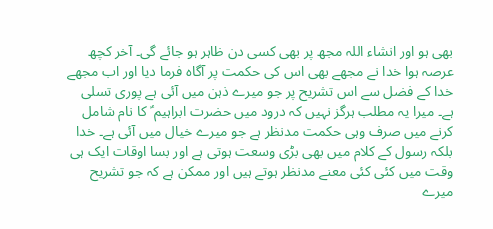بھی ہو اور انشاء اللہ مجھ پر بھی کسی دن ظاہر ہو جائے گی۔ آخر کچھ عرصہ ہوا خدا نے مجھے بھی اس کی حکمت پر آگاہ فرما دیا اور اب مجھے خدا کے فضل سے اس تشریح پر جو میرے ذہن میں آئی ہے پوری تسلی ہے۔ میرا یہ مطلب ہرگز نہیں کہ درود میں حضرت ابراہیم ؑ کا نام شامل کرنے میں صرف وہی حکمت مدنظر ہے جو میرے خیال میں آئی ہے۔ خدا بلکہ رسول کے کلام میں بھی بڑی وسعت ہوتی ہے اور بسا اوقات ایک ہی وقت میں کئی کئی معنے مدنظر ہوتے ہیں اور ممکن ہے کہ جو تشریح میرے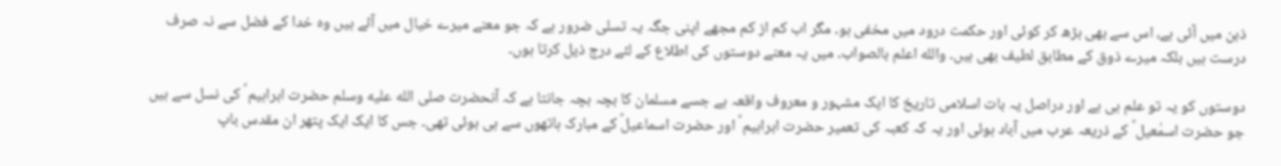ذہن میں آئی ہے، اس سے بھی بڑھ کر کوئی اور حکمت درود میں مخفی ہو۔ مگر اب کم از کم مجھے اپنی جگہ یہ تسلی ضرور ہے کہ جو معنے میرے خیال میں آئے ہیں وہ خدا کے فضل سے نہ صرف درست ہیں بلکہ میرے ذوق کے مطابق لطیف بھی ہیں۔ والله اعلم بالصواب۔ میں یہ معنے دوستوں کی اطلاع کے لئے درج ذیل کرتا ہوں۔

دوستوں کو یہ تو علم ہی ہے اور دراصل یہ بات اسلامی تاریخ کا ایک مشہور و معروف واقعہ ہے جسے مسلمان کا بچہ بچہ جانتا ہے کہ آنحضرت صلى الله عليه وسلم حضرت ابراہیم ؑ کی نسل سے ہیں جو حضرت اسمٰعیل ؑ کے ذریعہ عرب میں آباد ہوئی اور یہ کہ کعبہ کی تعمیر حضرت ابراہیم ؑ اور حضرت اسماعیلؑ کے مبارک ہاتھوں سے ہی ہوئی تھی۔ جس کا ایک ایک پتھر ان مقدس باپ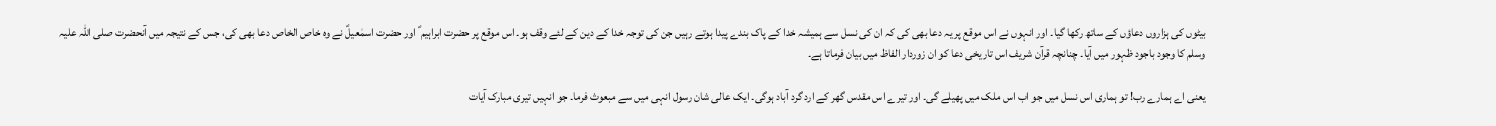بیٹوں کی ہزاروں دعاؤں کے ساتھ رکھا گیا۔ اور انہوں نے اس موقع پر یہ دعا بھی کی کہ ان کی نسل سے ہمیشہ خدا کے پاک بندے پیدا ہوتے رہیں جن کی توجہ خدا کے دین کے لئے وقف ہو۔ اس موقع پر حضرت ابراہیم ؑ اور حضرت اسمٰعیلؑ نے وہ خاص الخاص دعا بھی کی، جس کے نتیجہ میں آنحضرت صلی اللہ علیہ وسلم کا وجود باجود ظہور میں آیا۔ چنانچہ قرآن شریف اس تاریخی دعا کو ان زوردار الفاظ میں بیان فرماتا ہے۔

یعنی اے ہمارے رب! تو ہماری اس نسل میں جو اب اس ملک میں پھیلے گی۔ اور تیرے اس مقدس گھر کے ارد گرد آباد ہوگی۔ ایک عالی شان رسول انہی میں سے مبعوث فرما۔ جو انہیں تیری مبارک آیات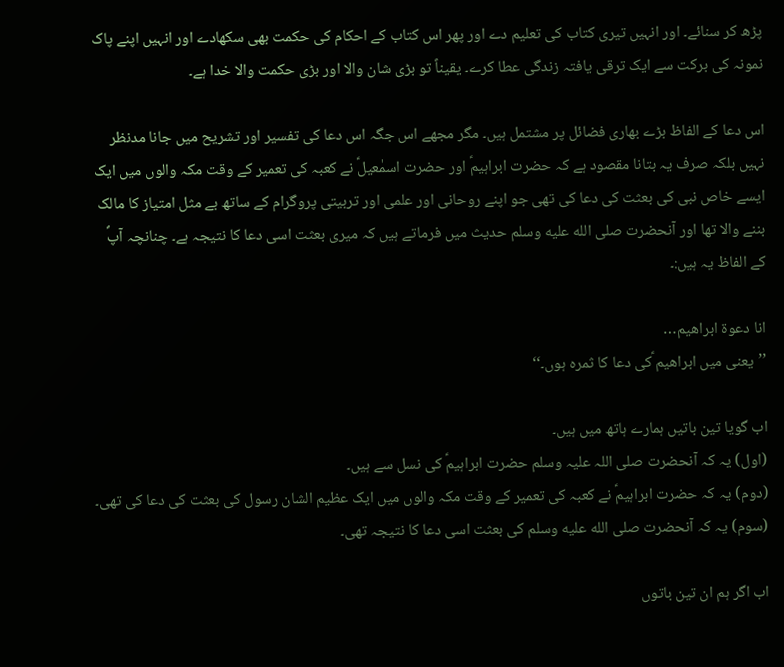پڑھ کر سنائے۔ اور انہیں تیری کتاب کی تعلیم دے اور پھر اس کتاب کے احکام کی حکمت بھی سکھادے اور انہیں اپنے پاک نمونہ کی برکت سے ایک ترقی یافتہ زندگی عطا کرے۔ یقیناً تو بڑی شان والا اور بڑی حکمت والا خدا ہے۔

اس دعا کے الفاظ بڑے بھاری فضائل پر مشتمل ہیں۔ مگر مجھے اس جگہ اس دعا کی تفسیر اور تشریح میں جانا مدنظر نہیں بلکہ صرف یہ بتانا مقصود ہے کہ حضرت ابراہیمؑ اور حضرت اسمٰعیلؑ نے کعبہ کی تعمیر کے وقت مکہ والوں میں ایک ایسے خاص نبی کی بعثت کی دعا کی تھی جو اپنے روحانی اور علمی اور تربیتی پروگرام کے ساتھ بے مثل امتیاز کا مالک بننے والا تھا اور آنحضرت صلى الله عليه وسلم حدیث میں فرماتے ہیں کہ میری بعثت اسی دعا کا نتیجہ ہے۔ چنانچہ آپؐ کے الفاظ یہ ہیں:۔

انا دعوۃ ابراھیم…
’’یعنی میں ابراھیم ؑکی دعا کا ثمرہ ہوں۔‘‘

اب گویا تین باتیں ہمارے ہاتھ میں ہیں۔
(اول) یہ کہ آنحضرت صلی اللہ علیہ وسلم حضرت ابراہیمؑ کی نسل سے ہیں۔
(دوم) یہ کہ حضرت ابراہیمؑ نے کعبہ کی تعمیر کے وقت مکہ والوں میں ایک عظیم الشان رسول کی بعثت کی دعا کی تھی۔
(سوم) یہ کہ آنحضرت صلى الله عليه وسلم کی بعثت اسی دعا کا نتیجہ تھی۔

اب اگر ہم ان تین باتوں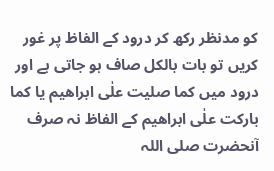کو مدنظر رکھ کر درود کے الفاظ پر غور کریں تو بات بالکل صاف ہو جاتی ہے اور درود میں کما صلیت علٰی ابراھیم یا کما بارکت علٰی ابراھیم کے الفاظ نہ صرف آنحضرت صلی اللہ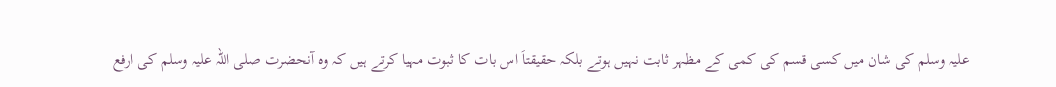علیہ وسلم کی شان میں کسی قسم کی کمی کے مظہر ثابت نہیں ہوتے بلکہ حقیقتاَ اس بات کا ثبوت مہیا کرتے ہیں کہ وہ آنحضرت صلی اللہ علیہ وسلم کی ارفع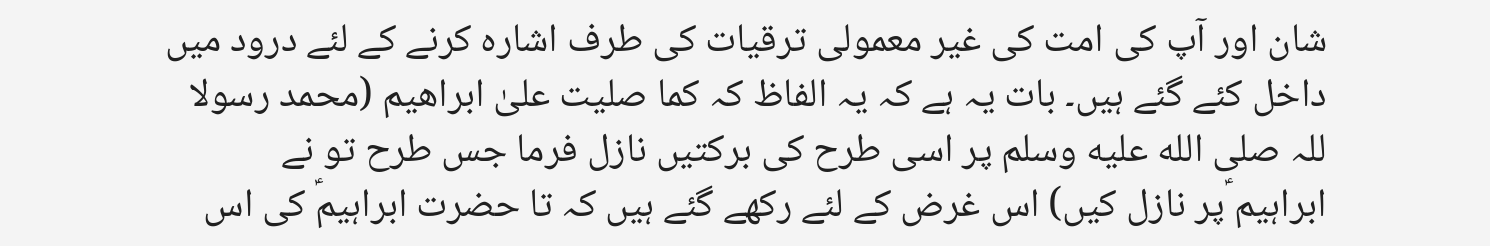شان اور آپ کی امت کی غیر معمولی ترقیات کی طرف اشارہ کرنے کے لئے درود میں داخل کئے گئے ہیں۔ بات یہ ہے کہ یہ الفاظ کہ کما صلیت علیٰ ابراھیم (محمد رسولا للہ صلى الله عليه وسلم پر اسی طرح کی برکتیں نازل فرما جس طرح تو نے ابراہیم ؑپر نازل کیں) اس غرض کے لئے رکھے گئے ہیں کہ تا حضرت ابراہیمؑ کی اس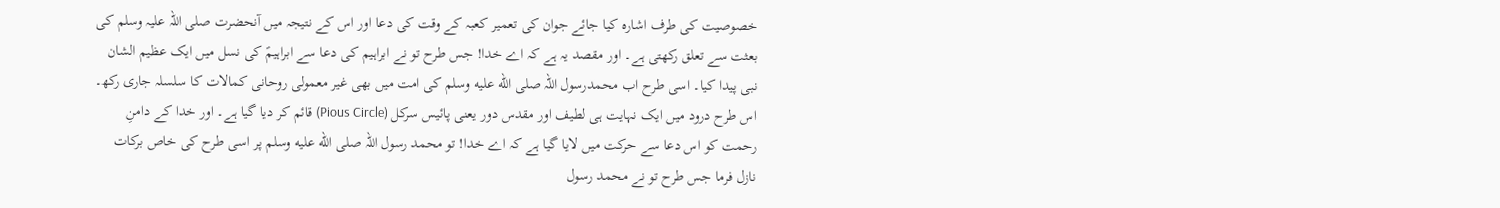خصوصیت کی طرف اشارہ کیا جائے جوان کی تعمیر کعبہ کے وقت کی دعا اور اس کے نتیجہ میں آنحضرت صلی اللہ علیہ وسلم کی بعثت سے تعلق رکھتی ہے۔ اور مقصد یہ ہے کہ اے خدا! جس طرح تو نے ابراہیم کی دعا سے ابراہیمؑ کی نسل میں ایک عظیم الشان نبی پیدا کیا۔ اسی طرح اب محمدرسول اللہ صلى الله عليه وسلم کی امت میں بھی غیر معمولی روحانی کمالات کا سلسلہ جاری رکھ۔ اس طرح درود میں ایک نہایت ہی لطیف اور مقدس دور یعنی پائیس سرکل (Pious Circle) قائم کر دیا گیا ہے۔ اور خدا کے دامنِ رحمت کو اس دعا سے حرکت میں لایا گیا ہے کہ اے خدا! تو محمد رسول اللہ صلى الله عليه وسلم پر اسی طرح کی خاص برکات نازل فرما جس طرح تو نے محمد رسول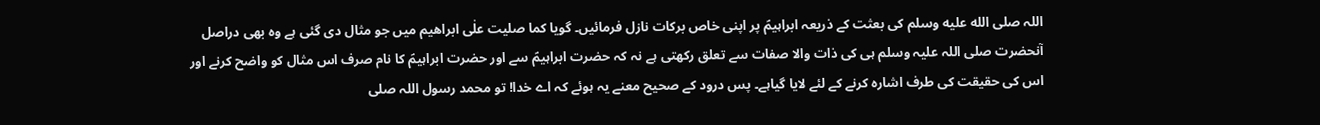اللہ صلى الله عليه وسلم کی بعثت کے ذریعہ ابراہیمؑ پر اپنی خاص برکات نازل فرمائیں۔ گویا کما صلیت علٰی ابراھیم میں جو مثال دی گئی ہے وہ بھی دراصل آنحضرت صلی اللہ علیہ وسلم ہی کی ذات والا صفات سے تعلق رکھتی ہے نہ کہ حضرت ابراہیمؑ سے اور حضرت ابراہیمؑ کا نام صرف اس مثال کو واضح کرنے اور اس کی حقیقت کی طرف اشارہ کرنے کے لئے لایا گیاہے۔ پس درود کے صحیح معنے یہ ہوئے کہ اے خدا! تو محمد رسول اللہ صلی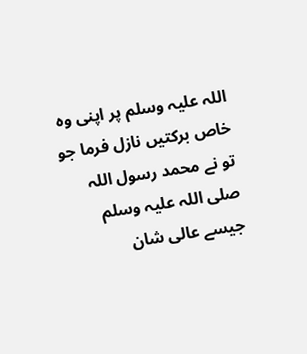اللہ علیہ وسلم پر اپنی وہ خاص برکتیں نازل فرما جو تو نے محمد رسول اللہ صلی اللہ علیہ وسلم جیسے عالی شان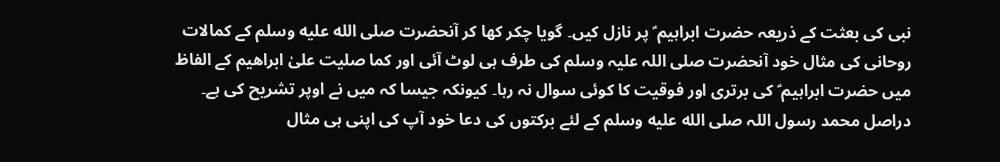نبی کی بعثت کے ذریعہ حضرت ابراہیم ؑ پر نازل کیں۔ گویا چکر کھا کر آنحضرت صلى الله عليه وسلم کے کمالات روحانی کی مثال خود آنحضرت صلی اللہ علیہ وسلم کی طرف ہی لوٹ آئی اور کما صلیت علیٰ ابراھیم کے الفاظ میں حضرت ابراہیم ؑ کی برتری اور فوقیت کا کوئی سوال نہ رہا۔ کیونکہ جیسا کہ میں نے اوپر تشریح کی ہے۔ دراصل محمد رسول اللہ صلى الله عليه وسلم کے لئے برکتوں کی دعا خود آپ کی اپنی ہی مثال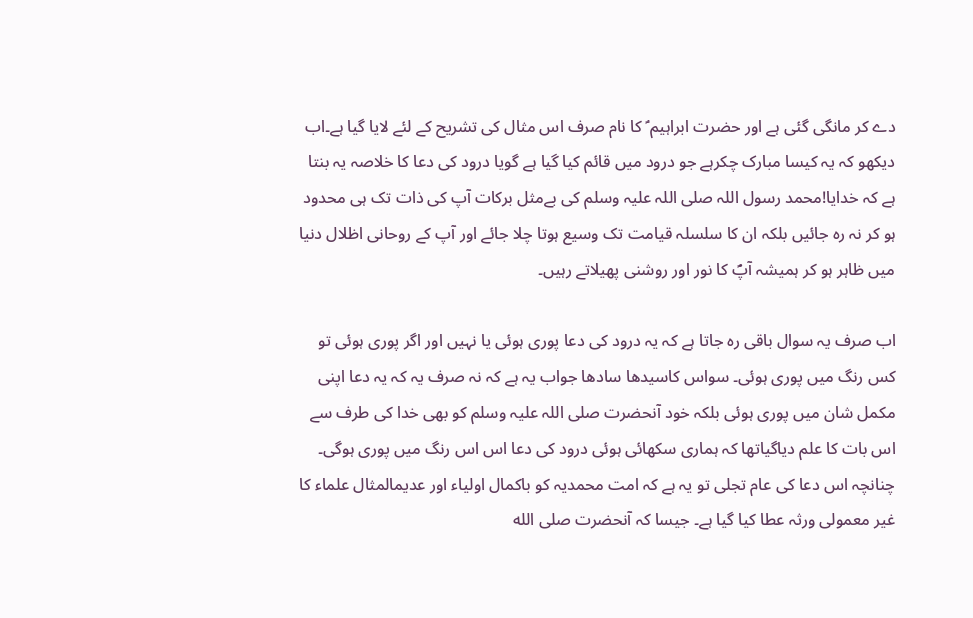دے کر مانگی گئی ہے اور حضرت ابراہیم ؑ کا نام صرف اس مثال کی تشریح کے لئے لایا گیا ہے۔اب دیکھو کہ یہ کیسا مبارک چکرہے جو درود میں قائم کیا گیا ہے گویا درود کی دعا کا خلاصہ یہ بنتا ہے کہ خدایا!محمد رسول اللہ صلی اللہ علیہ وسلم کی بےمثل برکات آپ کی ذات تک ہی محدود ہو کر نہ رہ جائیں بلکہ ان کا سلسلہ قیامت تک وسیع ہوتا چلا جائے اور آپ کے روحانی اظلال دنیا میں ظاہر ہو کر ہمیشہ آپؐ کا نور اور روشنی پھیلاتے رہیں۔

اب صرف یہ سوال باقی رہ جاتا ہے کہ یہ درود کی دعا پوری ہوئی یا نہیں اور اگر پوری ہوئی تو کس رنگ میں پوری ہوئی۔ سواس کاسیدھا سادھا جواب یہ ہے کہ نہ صرف یہ کہ یہ دعا اپنی مکمل شان میں پوری ہوئی بلکہ خود آنحضرت صلی اللہ علیہ وسلم کو بھی خدا کی طرف سے اس بات کا علم دیاگیاتھا کہ ہماری سکھائی ہوئی درود کی دعا اس اس رنگ میں پوری ہوگی۔ چنانچہ اس دعا کی عام تجلی تو یہ ہے کہ امت محمدیہ کو باکمال اولیاء اور عدیمالمثال علماء کا غیر معمولی ورثہ عطا کیا گیا ہے۔ جیسا کہ آنحضرت صلى الله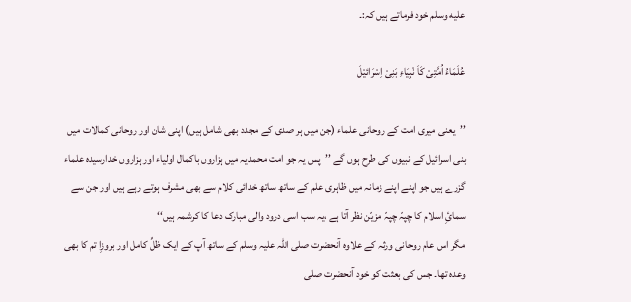عليه وسلم خود فرماتے ہیں کہ:۔

عُلَمَاءُ اُمَّتِیْ کَاَ نْبِیَاءِ بَنِیْ اِسْرَائیْلَ

’’یعنی میری امت کے روحانی علماء (جن میں ہر صدی کے مجدد بھی شامل ہیں) اپنی شان اور روحانی کمالات میں بنی اسرائیل کے نبیوں کی طرح ہوں گے ’’پس یہ جو امت محمدیہ میں ہزاروں باکمال اولیاء اور ہزاروں خدارسیدہ علماء گزرے ہیں جو اپنے اپنے زمانہ میں ظاہری علم کے ساتھ ساتھ خدائی کلام سے بھی مشرف ہوتے رہے ہیں اور جن سے سمائِ اسلام کا چپہّ چپہّ مزیّن نظر آتا ہے ،یہ سب اسی درود والی مبارک دعا کا کرشمہ ہیں‘‘
مگر اس عام روحانی ورثہ کے علاوہ آنحضرت صلی اللہ علیہ وسلم کے ساتھ آپ کے ایک ظلِّ کامل اور بروزِا تم کا بھی وعدہ تھا۔ جس کی بعثت کو خود آنحضرت صلی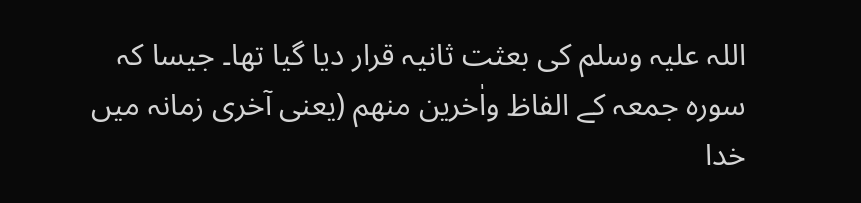اللہ علیہ وسلم کی بعثت ثانیہ قرار دیا گیا تھا۔ جیسا کہ سورہ جمعہ کے الفاظ واٰخرین منھم (یعنی آخری زمانہ میں خدا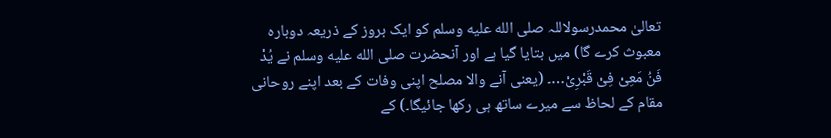تعالیٰ محمدرسولاللہ صلى الله عليه وسلم کو ایک بروز کے ذریعہ دوبارہ معبوث کرے گا) میں بتایا گیا ہے اور آنحضرت صلى الله عليه وسلم نے یُدْ فَنُ مَعِیْ فِیْ قَبْرِیْ…۔ (یعنی آنے والا مصلح اپنی وفات کے بعد اپنے روحانی مقام کے لحاظ سے میرے ساتھ ہی رکھا جائیگا۔) کے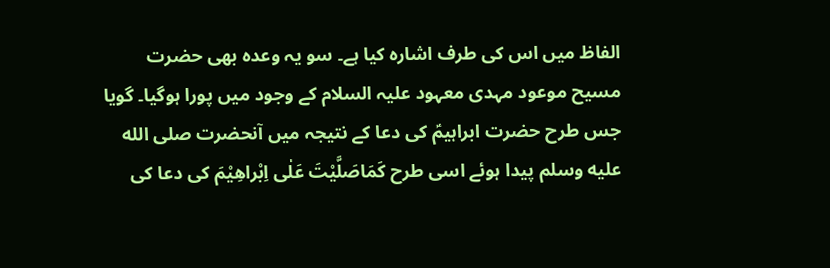الفاظ میں اس کی طرف اشارہ کیا ہے۔ سو یہ وعدہ بھی حضرت مسیح موعود مہدی معہود علیہ السلام کے وجود میں پورا ہوگیا۔ گویا جس طرح حضرت ابراہیمؑ کی دعا کے نتیجہ میں آنحضرت صلى الله عليه وسلم پیدا ہوئے اسی طرح کَمَاصَلَّیْتَ عَلٰی اِبْراھِیْمَ کی دعا کی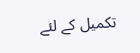تکمیل کے لئے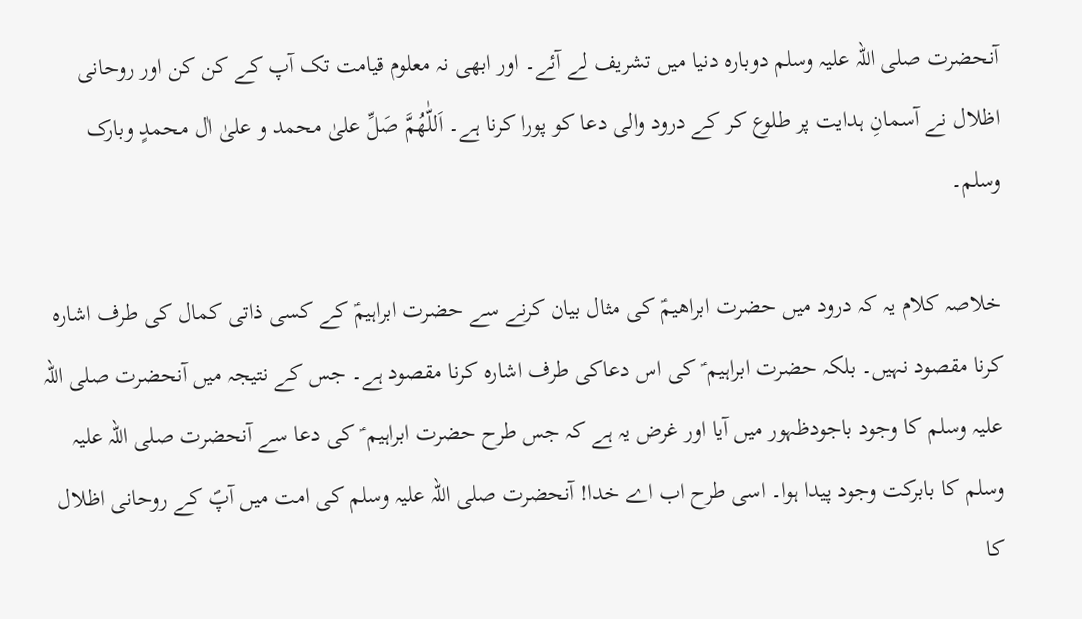آنحضرت صلی اللہ علیہ وسلم دوبارہ دنیا میں تشریف لے آئے۔ اور ابھی نہ معلوم قیامت تک آپ کے کن کن اور روحانی اظلال نے آسمانِ ہدایت پر طلوع کر کے درود والی دعا کو پورا کرنا ہے۔ اَللّٰھُمَّ صَلِّ علیٰ محمد و علیٰ اٰل محمدٍ وبارک وسلم۔

خلاصہ کلام یہ کہ درود میں حضرت ابراھیمؑ کی مثال بیان کرنے سے حضرت ابراہیمؑ کے کسی ذاتی کمال کی طرف اشارہ کرنا مقصود نہیں۔ بلکہ حضرت ابراہیم ؑ کی اس دعاکی طرف اشارہ کرنا مقصود ہے۔ جس کے نتیجہ میں آنحضرت صلی اللہ علیہ وسلم کا وجود باجودظہور میں آیا اور غرض یہ ہے کہ جس طرح حضرت ابراہیم ؑ کی دعا سے آنحضرت صلی اللہ علیہ وسلم کا بابرکت وجود پیدا ہوا۔ اسی طرح اب اے خدا! آنحضرت صلی اللہ علیہ وسلم کی امت میں آپؐ کے روحانی اظلال کا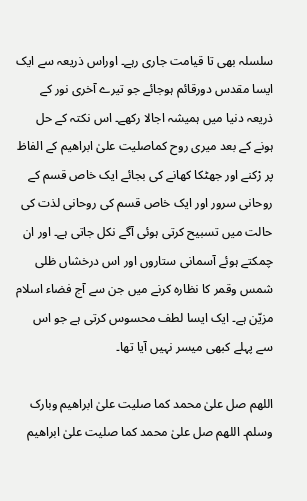سلسلہ بھی تا قیامت جاری رہے۔ اوراس ذریعہ سے ایک ایسا مقدس دورقائم ہوجائے جو تیرے آخری نور کے ذریعہ دنیا میں ہمیشہ اجالا رکھے۔ اس نکتہ کے حل ہونے کے بعد میری روح کماصلیت علیٰ ابراھیم کے الفاظ پر رْکنے اور جھٹکا کھانے کی بجائے ایک خاص قسم کے روحانی سرور اور ایک خاص قسم کی روحانی لذت کی حالت میں تسبیح کرتی ہوئی آگے نکل جاتی ہے۔ اور ان چمکتے ہوئے آسمانی ستاروں اور اس درخشاں ظلی شمس وقمر کا نظارہ کرنے میں جن سے آج فضاء اسلام مزیّن ہے۔ ایک ایسا لطف محسوس کرتی ہے جو اس سے پہلے کبھی میسر نہیں آیا تھا۔

اللھم صل علیٰ محمد کما صلیت علیٰ ابراھیم وبارک وسلم۔ اللھم صل علیٰ محمد کما صلیت علیٰ ابراھیم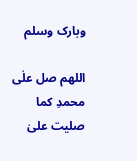وبارک وسلم

اللھم صل علٰی محمدِ کما صلیت علیٰ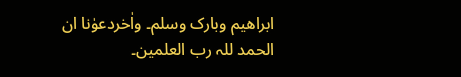ابراھیم وبارک وسلم۔ واٰخردعوٰنا ان الحمد للہ رب العلمین۔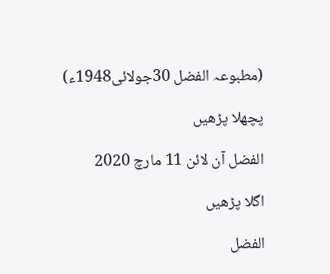(مطبوعہ الفضل 30جولائی1948ء)

پچھلا پڑھیں

الفضل آن لائن 11 مارچ 2020

اگلا پڑھیں

الفضل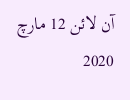آن لائن 12 مارچ 2020